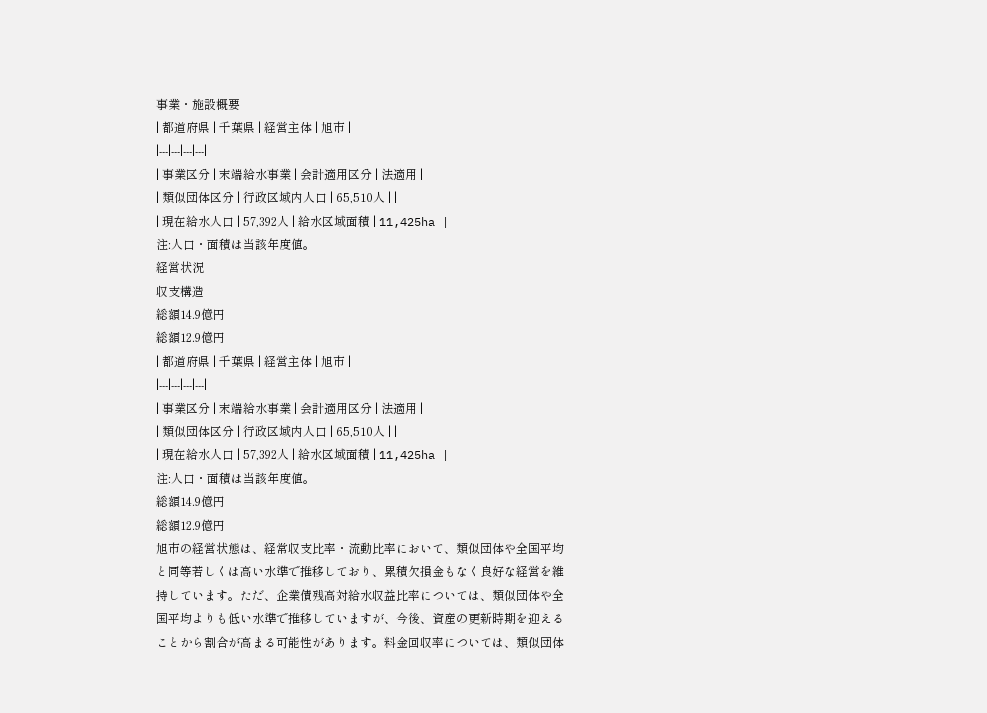事業・施設概要
| 都道府県 | 千葉県 | 経営主体 | 旭市 |
|---|---|---|---|
| 事業区分 | 末端給水事業 | 会計適用区分 | 法適用 |
| 類似団体区分 | 行政区域内人口 | 65,510人 | |
| 現在給水人口 | 57,392人 | 給水区域面積 | 11,425ha |
注:人口・面積は当該年度値。
経営状況
収支構造
総額14.9億円
総額12.9億円
| 都道府県 | 千葉県 | 経営主体 | 旭市 |
|---|---|---|---|
| 事業区分 | 末端給水事業 | 会計適用区分 | 法適用 |
| 類似団体区分 | 行政区域内人口 | 65,510人 | |
| 現在給水人口 | 57,392人 | 給水区域面積 | 11,425ha |
注:人口・面積は当該年度値。
総額14.9億円
総額12.9億円
旭市の経営状態は、経常収支比率・流動比率において、類似団体や全国平均と同等若しくは高い水準で推移しており、累積欠損金もなく良好な経営を維持しています。ただ、企業債残高対給水収益比率については、類似団体や全国平均よりも低い水準で推移していますが、今後、資産の更新時期を迎えることから割合が高まる可能性があります。料金回収率については、類似団体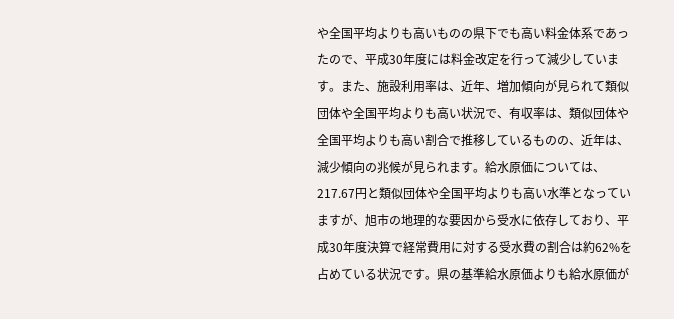や全国平均よりも高いものの県下でも高い料金体系であったので、平成30年度には料金改定を行って減少しています。また、施設利用率は、近年、増加傾向が見られて類似団体や全国平均よりも高い状況で、有収率は、類似団体や全国平均よりも高い割合で推移しているものの、近年は、減少傾向の兆候が見られます。給水原価については、217.67円と類似団体や全国平均よりも高い水準となっていますが、旭市の地理的な要因から受水に依存しており、平成30年度決算で経常費用に対する受水費の割合は約62%を占めている状況です。県の基準給水原価よりも給水原価が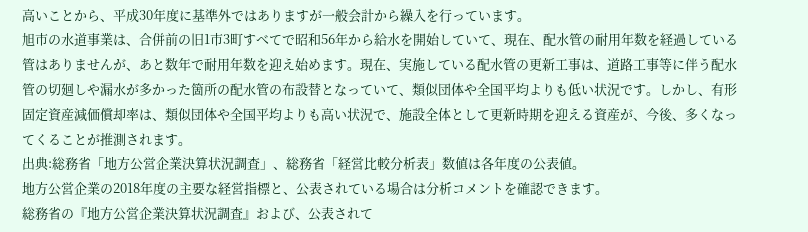高いことから、平成30年度に基準外ではありますが一般会計から繰入を行っています。
旭市の水道事業は、合併前の旧1市3町すべてで昭和56年から給水を開始していて、現在、配水管の耐用年数を経過している管はありませんが、あと数年で耐用年数を迎え始めます。現在、実施している配水管の更新工事は、道路工事等に伴う配水管の切廻しや漏水が多かった箇所の配水管の布設替となっていて、類似団体や全国平均よりも低い状況です。しかし、有形固定資産減価償却率は、類似団体や全国平均よりも高い状況で、施設全体として更新時期を迎える資産が、今後、多くなってくることが推測されます。
出典:総務省「地方公営企業決算状況調査」、総務省「経営比較分析表」数値は各年度の公表値。
地方公営企業の2018年度の主要な経営指標と、公表されている場合は分析コメントを確認できます。
総務省の『地方公営企業決算状況調査』および、公表されて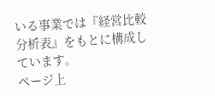いる事業では『経営比較分析表』をもとに構成しています。
ページ上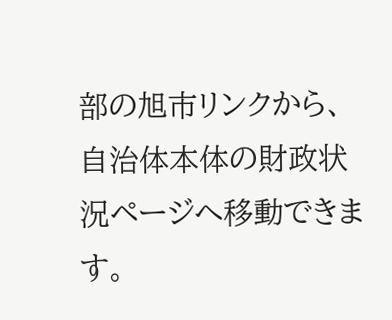部の旭市リンクから、自治体本体の財政状況ページへ移動できます。